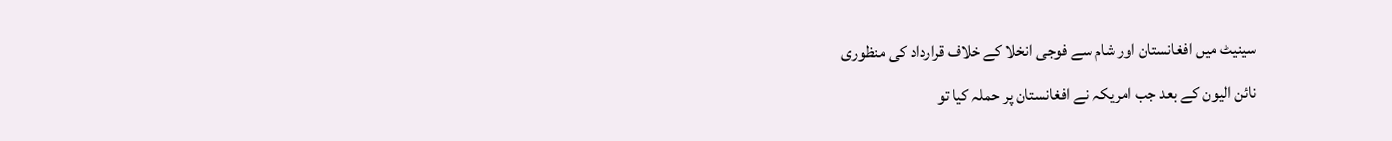سینیٹ میں افغانستان اور شام سے فوجی انخلا کے خلاف قرارداد کی منظوری
نائن الیون کے بعد جب امریکہ نے افغانستان پر حملہ کیا تو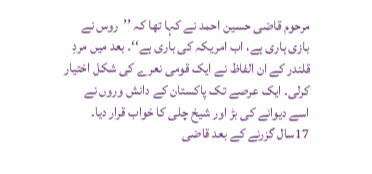مرحوم قاضی حسین احمد نے کہا تھا کہ ’’روس نے بازی ہاری ہے، اب امریکہ کی باری ہے‘‘۔ بعد میں مردِ قلندر کے ان الفاظ نے ایک قومی نعرے کی شکل اختیار کرلی۔ ایک عرصے تک پاکستان کے دانش وروں نے اسے دیوانے کی بڑ اور شیخ چلی کا خواب قرار دیا۔ 17سال گزرنے کے بعد قاضی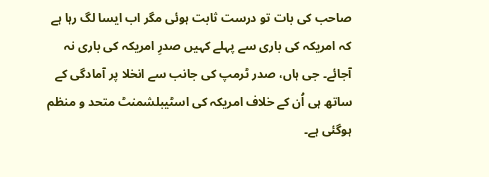صاحب کی بات تو درست ثابت ہوئی مگر اب ایسا لگ رہا ہے کہ امریکہ کی باری سے پہلے کہیں صدرِ امریکہ کی باری نہ آجائے۔ جی ہاں، صدر ٹرمپ کی جانب سے انخلا پر آمادگی کے ساتھ ہی اُن کے خلاف امریکہ کی اسٹیبلشمنٹ متحد و منظم ہوگئی ہے۔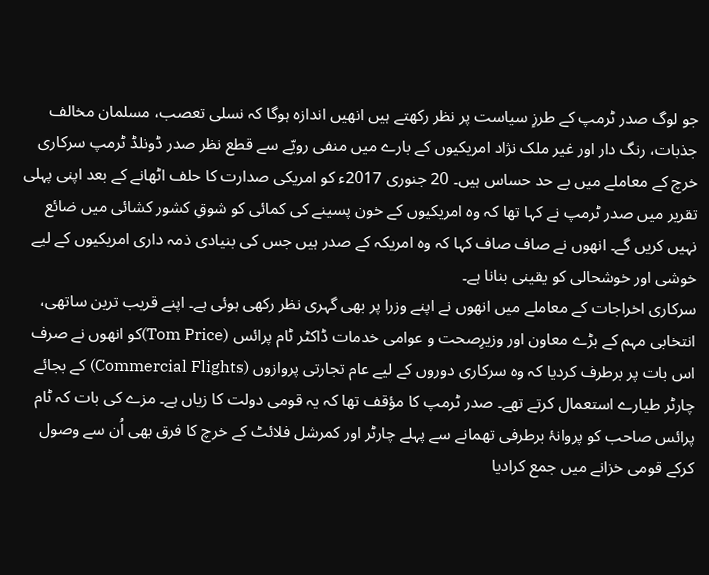جو لوگ صدر ٹرمپ کے طرزِ سیاست پر نظر رکھتے ہیں انھیں اندازہ ہوگا کہ نسلی تعصب، مسلمان مخالف جذبات، رنگ دار اور غیر ملک نژاد امریکیوں کے بارے میں منفی رویّے سے قطع نظر صدر ڈونلڈ ٹرمپ سرکاری خرچ کے معاملے میں بے حد حساس ہیں۔ 20 جنوری 2017ء کو امریکی صدارت کا حلف اٹھانے کے بعد اپنی پہلی تقریر میں صدر ٹرمپ نے کہا تھا کہ وہ امریکیوں کے خون پسینے کی کمائی کو شوقِ کشور کشائی میں ضائع نہیں کریں گے۔ انھوں نے صاف صاف کہا کہ وہ امریکہ کے صدر ہیں جس کی بنیادی ذمہ داری امریکیوں کے لیے خوشی اور خوشحالی کو یقینی بنانا ہے۔
سرکاری اخراجات کے معاملے میں انھوں نے اپنے وزرا پر بھی گہری نظر رکھی ہوئی ہے۔ اپنے قریب ترین ساتھی، انتخابی مہم کے بڑے معاون اور وزیرِصحت و عوامی خدمات ڈاکٹر ٹام پرائس (Tom Price)کو انھوں نے صرف اس بات پر برطرف کردیا کہ وہ سرکاری دوروں کے لیے عام تجارتی پروازوں (Commercial Flights) کے بجائے چارٹر طیارے استعمال کرتے تھے۔ صدر ٹرمپ کا مؤقف تھا کہ یہ قومی دولت کا زیاں ہے۔ مزے کی بات کہ ٹام پرائس صاحب کو پروانۂ برطرفی تھمانے سے پہلے چارٹر اور کمرشل فلائٹ کے خرچ کا فرق بھی اُن سے وصول کرکے قومی خزانے میں جمع کرادیا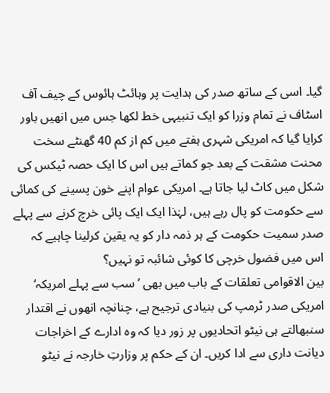گیا۔ اسی کے ساتھ صدر کی ہدایت پر وہائٹ ہائوس کے چیف آف اسٹاف نے تمام وزرا کو ایک تنبیہی خط لکھا جس میں انھیں باور کرایا گیا کہ امریکی شہری ہفتے میں کم از کم 40 گھنٹے سخت محنت مشقت کے بعد جو کماتے ہیں اس کا ایک حصہ ٹیکس کی شکل میں کاٹ لیا جاتا ہے۔ امریکی عوام اپنے خون پسینے کی کمائی سے حکومت کو پال رہے ہیں، لہٰذا ایک ایک پائی خرچ کرنے سے پہلے صدر سمیت حکومت کے ہر ذمہ دار کو یہ یقین کرلینا چاہیے کہ اس میں فضول خرچی کا کوئی شائبہ تو نہیں؟
بین الاقوامی تعلقات کے باب میں بھی ’سب سے پہلے امریکہ‘ امریکی صدر ٹرمپ کی بنیادی ترجیح ہے، چنانچہ انھوں نے اقتدار سنبھالتے ہی نیٹو اتحادیوں پر زور دیا کہ وہ ادارے کے اخراجات دیانت داری سے ادا کریں۔ ان کے حکم پر وزارتِ خارجہ نے نیٹو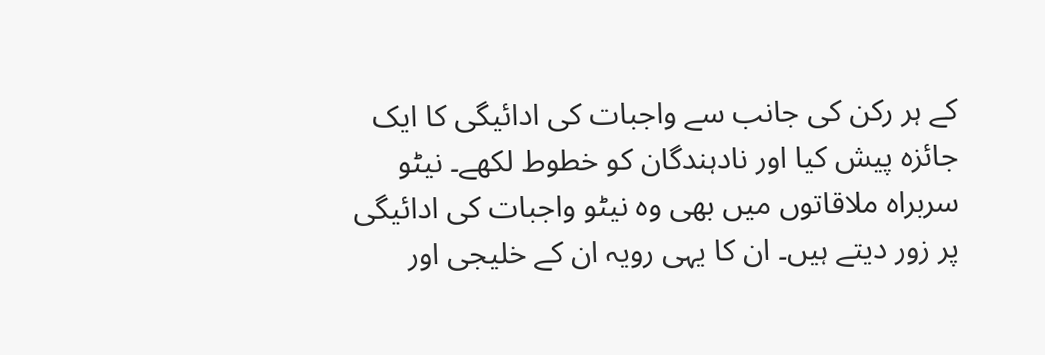کے ہر رکن کی جانب سے واجبات کی ادائیگی کا ایک جائزہ پیش کیا اور نادہندگان کو خطوط لکھے۔ نیٹو سربراہ ملاقاتوں میں بھی وہ نیٹو واجبات کی ادائیگی پر زور دیتے ہیں۔ ان کا یہی رویہ ان کے خلیجی اور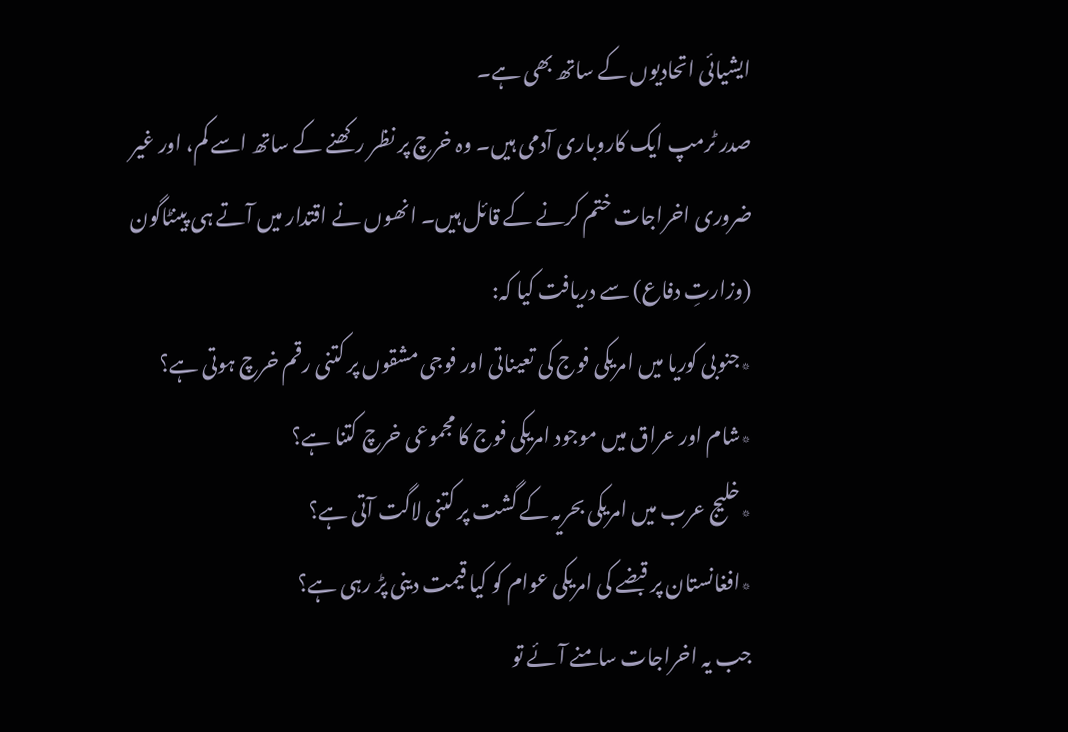ایشیائی اتحادیوں کے ساتھ بھی ہے۔
صدر ٹرمپ ایک کاروباری آدمی ہیں۔ وہ خرچ پر نظر رکھنے کے ساتھ اسے کم، اور غیر ضروری اخراجات ختم کرنے کے قائل ہیں۔ انھوں نے اقتدار میں آتے ہی پینٹاگون (وزارتِ دفاع) سے دریافت کیا کہ:
٭جنوبی کوریا میں امریکی فوج کی تعیناتی اور فوجی مشقوں پر کتنی رقم خرچ ہوتی ہے؟
٭شام اور عراق میں موجود امریکی فوج کا مجموعی خرچ کتنا ہے؟
٭خلیج عرب میں امریکی بحریہ کے گشت پر کتنی لاگت آتی ہے؟
٭افغانستان پر قبضے کی امریکی عوام کو کیا قیمت دینی پڑ رہی ہے؟
جب یہ اخراجات سامنے آئے تو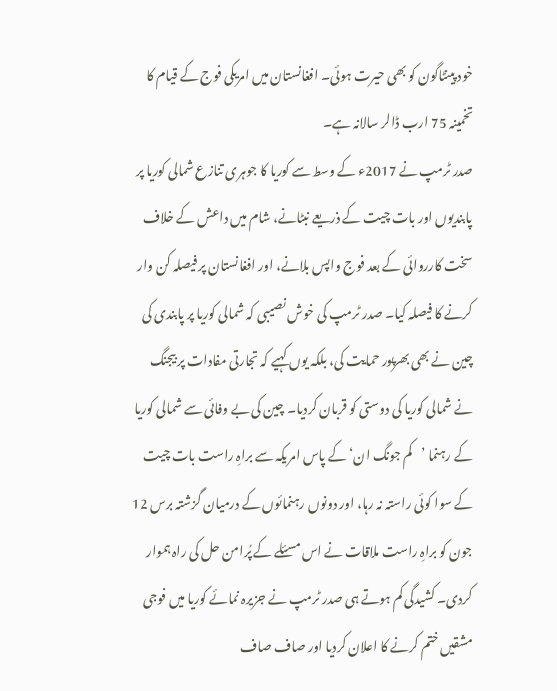خود پینٹاگون کو بھی حیرت ہوئی۔ افغانستان میں امریکی فوج کے قیام کا تخمینہ 75 ارب ڈالر سالانہ ہے۔
صدر ٹرمپ نے 2017ء کے وسط سے کوریا کا جوہری تنازع شمالی کوریا پر پابندیوں اور بات چیت کے ذریعے نبٹانے، شام میں داعش کے خلاف سخت کارروائی کے بعد فوج واپس بلانے، اور افغانستان پر فیصلہ کن وار کرنے کا فیصلہ کیا۔ صدر ٹرمپ کی خوش نصیبی کہ شمالی کوریا پر پابندی کی چین نے بھی بھرپور حمایت کی، بلکہ یوں کہیے کہ تجارتی مفادات پر بیجنگ نے شمالی کوریا کی دوستی کو قربان کردیا۔ چین کی بے وفائی سے شمالی کوریا کے رہنما ’کم جونگ ان‘ کے پاس امریکہ سے براہِ راست بات چیت کے سوا کوئی راستہ نہ رہا، اور دونوں رہنمائوں کے درمیان گزشتہ برس 12 جون کو براہِ راست ملاقات نے اس مسئلے کے پُرامن حل کی راہ ہموار کردی۔ کشیدگی کم ہوتے ہی صدر ٹرمپ نے جزیرہ نمائے کوریا میں فوجی مشقیں ختم کرنے کا اعلان کردیا اور صاف صاف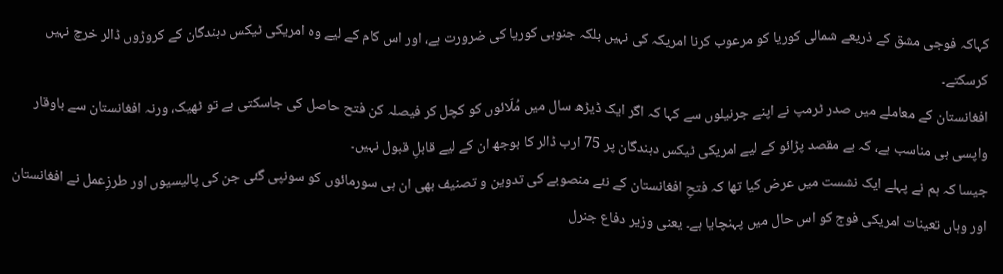کہاکہ فوجی مشق کے ذریعے شمالی کوریا کو مرعوب کرنا امریکہ کی نہیں بلکہ جنوبی کوریا کی ضرورت ہے، اور اس کام کے لیے وہ امریکی ٹیکس دہندگان کے کروڑوں ڈالر خرچ نہیں کرسکتے۔
افغانستان کے معاملے میں صدر ٹرمپ نے اپنے جرنیلوں سے کہا کہ اگر ایک ڈیڑھ سال میں مُلّائوں کو کچل کر فیصلہ کن فتح حاصل کی جاسکتی ہے تو ٹھیک، ورنہ افغانستان سے باوقار واپسی ہی مناسب ہے، کہ بے مقصد پڑائو کے لیے امریکی ٹیکس دہندگان پر 75 ارب ڈالر کا بوجھ ان کے لیے قابلِ قبول نہیں۔
جیسا کہ ہم نے پہلے ایک نشست میں عرض کیا تھا کہ فتحِ افغانستان کے نئے منصوبے کی تدوین و تصنیف بھی ان ہی سورمائوں کو سونپی گئی جن کی پالیسیوں اور طرزِعمل نے افغانستان اور وہاں تعینات امریکی فوج کو اس حال میں پہنچایا ہے۔ یعنی وزیر دفاع جنرل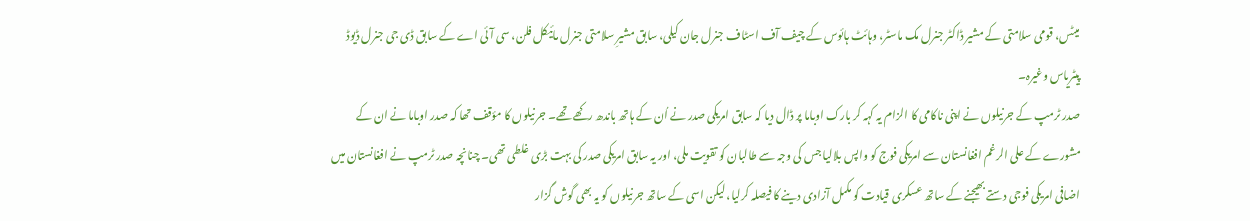میٹس، قومی سلامتی کے مشیر ڈاکٹر جنرل مک ماسٹر، وہائٹ ہائوس کے چیف آف اسٹاف جنرل جان کیلی، سابق مشیرِ سلامتی جنرل مائیکل فلن، سی آئی اے کے سابق ڈی جی جنرل ڈیوڈ پیٹریاس وغیرہ۔
صدر ٹرمپ کے جرنیلوں نے اپنی ناکامی کا الزام یہ کہہ کر بارک اوباما پر ڈال دیا کہ سابق امریکی صدر نے اُن کے ہاتھ باندھ رکھے تھے۔ جرنیلوں کا مؤقف تھا کہ صدر اوباما نے ان کے مشورے کے علی الرغم افغانستان سے امریکی فوج کو واپس بلالیا جس کی وجہ سے طالبان کو تقویت ملی، اور یہ سابق امریکی صدر کی بہت بڑی غلطی تھی۔ چنانچہ صدر ٹرمپ نے افغانستان میں اضافی امریکی فوجی دستے بھیجنے کے ساتھ عسکری قیادت کو مکمل آزادی دینے کا فیصلہ کرلیا، لیکن اسی کے ساتھ جرنیلوں کو یہ بھی گوش گزار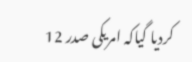کردیا گیاکہ امریکی صدر 12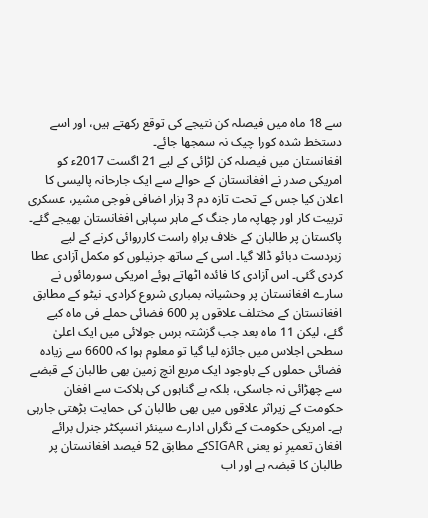سے 18 ماہ میں فیصلہ کن نتیجے کی توقع رکھتے ہیں، اور اسے دستخط شدہ کورا چیک نہ سمجھا جائے۔
افغانستان میں فیصلہ کن لڑائی کے لیے 21 اگست 2017ء کو امریکی صدر نے افغانستان کے حوالے سے ایک جارحانہ پالیسی کا اعلان کیا جس کے تحت تازہ دم 3 ہزار اضافی فوجی مشیر، عسکری تربیت کار اور چھاپہ مار جنگ کے ماہر سپاہی افغانستان بھیجے گئے۔ پاکستان پر طالبان کے خلاف براہِ راست کارروائی کرنے کے لیے زبردست دبائو ڈالا گیا۔ اسی کے ساتھ جرنیلوں کو مکمل آزادی عطا کردی گئی۔ اس آزادی کا فائدہ اٹھاتے ہوئے امریکی سورمائوں نے سارے افغانستان پر وحشیانہ بمباری شروع کرادی۔ نیٹو کے مطابق افغانستان کے مختلف علاقوں پر 600 فضائی حملے فی ماہ کیے گئے، لیکن 11 ماہ بعد جب گزشتہ برس جولائی میں ایک اعلیٰ سطحی اجلاس میں جائزہ لیا گیا تو معلوم ہوا کہ 6600 سے زیادہ فضائی حملوں کے باوجود ایک مربع انچ زمین بھی طالبان کے قبضے سے چھڑائی نہ جاسکی، بلکہ بے گناہوں کی ہلاکت سے افغان حکومت کے زیراثر علاقوں میں بھی طالبان کی حمایت بڑھتی جارہی ہے۔ امریکی حکومت کے نگراں ادارے سینئر انسپکٹر جنرل برائے افغان تعمیرِ نو یعنی SIGARکے مطابق 52 فیصد افغانستان پر طالبان کا قبضہ ہے اور اب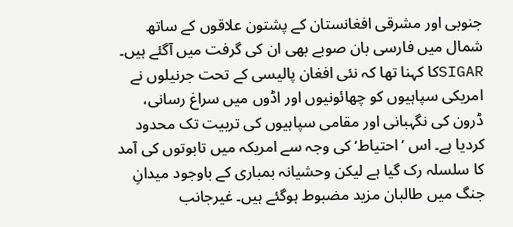جنوبی اور مشرقی افغانستان کے پشتون علاقوں کے ساتھ شمال میں فارسی بان صوبے بھی ان کی گرفت میں آگئے ہیں۔ SIGARکا کہنا تھا کہ نئی افغان پالیسی کے تحت جرنیلوں نے امریکی سپاہیوں کو چھائونیوں اور اڈوں میں سراغ رسانی، ڈرون کی نگہبانی اور مقامی سپاہیوں کی تربیت تک محدود کردیا ہے۔ اس ’احتیاط‘ کی وجہ سے امریکہ میں تابوتوں کی آمد کا سلسلہ رک گیا ہے لیکن وحشیانہ بمباری کے باوجود میدانِ جنگ میں طالبان مزید مضبوط ہوگئے ہیں۔ غیرجانب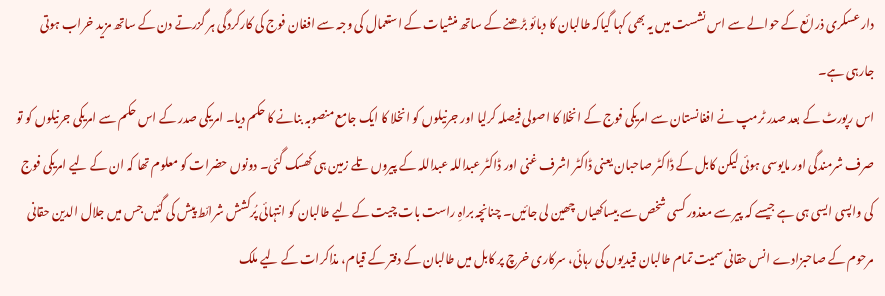دار عسکری ذرائع کے حوالے سے اس نشست میں یہ بھی کہا گیاکہ طالبان کا دبائو بڑھنے کے ساتھ منشیات کے استعمال کی وجہ سے افغان فوج کی کارکردگی ہر گزرتے دن کے ساتھ مزید خراب ہوتی جارہی ہے۔
اس رپورٹ کے بعد صدر ٹرمپ نے افغانستان سے امریکی فوج کے انخلا کا اصولی فیصلہ کرلیا اور جرنیلوں کو انخلا کا ایک جامع منصوبہ بنانے کا حکم دیا۔ امریکی صدر کے اس حکم سے امریکی جرنیلوں کو تو صرف شرمندگی اور مایوسی ہوئی لیکن کابل کے ڈاکٹر صاحبان یعنی ڈاکٹر اشرف غنی اور ڈاکٹر عبداللہ عبداللہ کے پیروں تلے زمین ہی کھسک گئی۔ دونوں حضرات کو معلوم تھا کہ ان کے لیے امریکی فوج کی واپسی ایسی ہی ہے جیسے کہ پیر سے معذور کسی شخص سے بیساکھیاں چھین لی جائیں۔ چنانچہ براہِ راست بات چیت کے لیے طالبان کو انتہائی پُرکشش شرائط پیش کی گئیں جس میں جلال الدین حقانی مرحوم کے صاحبزادے انس حقانی سمیت تمام طالبان قیدیوں کی رہائی، سرکاری خرچ پر کابل میں طالبان کے دفتر کے قیام، مذاکرات کے لیے ملک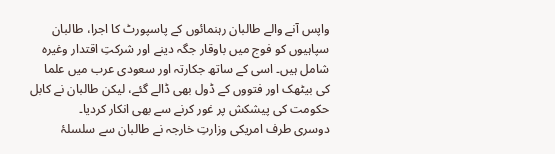واپس آنے والے طالبان رہنمائوں کے پاسپورٹ کا اجرا، طالبان سپاہیوں کو فوج میں باوقار جگہ دینے اور شرکتِ اقتدار وغیرہ شامل ہیں۔ اسی کے ساتھ جکارتہ اور سعودی عرب میں علما کی بیٹھک اور فتووں کے ڈول بھی ڈالے گئے، لیکن طالبان نے کابل حکومت کی پیشکش پر غور کرنے سے بھی انکار کردیا۔
دوسری طرف امریکی وزارتِ خارجہ نے طالبان سے سلسلۂ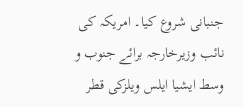جنبانی شروع کیا۔ امریکہ کی نائب وزیرخارجہ برائے جنوب و وسط ایشیا ایلس ویلزکی قطر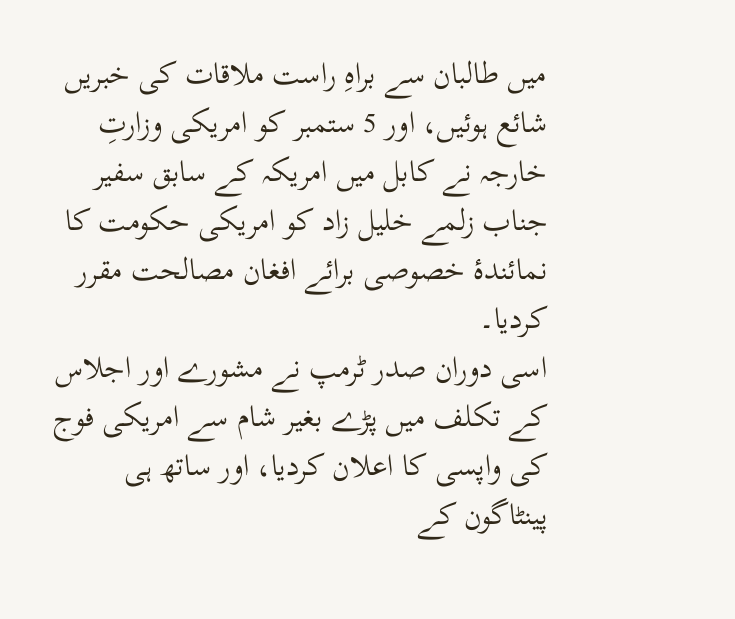میں طالبان سے براہِ راست ملاقات کی خبریں شائع ہوئیں، اور 5 ستمبر کو امریکی وزارتِ خارجہ نے کابل میں امریکہ کے سابق سفیر جناب زلمے خلیل زاد کو امریکی حکومت کا نمائندۂ خصوصی برائے افغان مصالحت مقرر کردیا۔
اسی دوران صدر ٹرمپ نے مشورے اور اجلاس کے تکلف میں پڑے بغیر شام سے امریکی فوج کی واپسی کا اعلان کردیا، اور ساتھ ہی پینٹاگون کے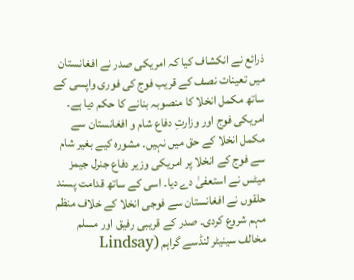ذرائع نے انکشاف کیا کہ امریکی صدر نے افغانستان میں تعینات نصف کے قریب فوج کی فوری واپسی کے ساتھ مکمل انخلا کا منصوبہ بنانے کا حکم دیا ہے۔
امریکی فوج اور وزارتِ دفاع شام و افغانستان سے مکمل انخلا کے حق میں نہیں۔ مشورہ کیے بغیر شام سے فوج کے انخلا پر امریکی وزیر دفاع جنرل جیمز میٹس نے استعفیٰ دے دیا۔ اسی کے ساتھ قدامت پسند حلقوں نے افغانستان سے فوجی انخلا کے خلاف منظم مہم شروع کردی۔ صدر کے قریبی رفیق اور مسلم مخالف سینیٹر لنڈسے گراہم (Lindsay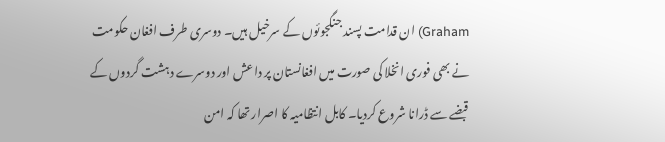Graham) ان قدامت پسند جنگجوئوں کے سرخیل ہیں۔ دوسری طرف افغان حکومت نے بھی فوری انخلا کی صورت میں افغانستان پر داعش اور دوسرے دہشت گردوں کے قبضے سے ڈرانا شروع کردیا۔ کابل انتظامیہ کا اصرار تھا کہ امن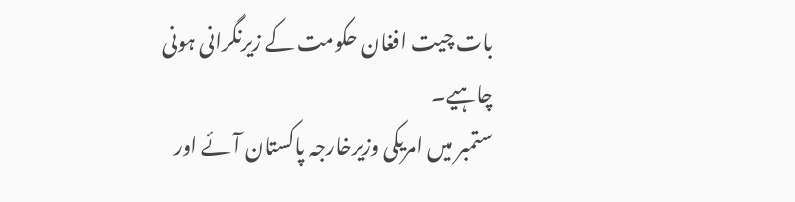بات چیت افغان حکومت کے زیرنگرانی ہونی چاہیے۔
ستمبر میں امریکی وزیرخارجہ پاکستان آئے اور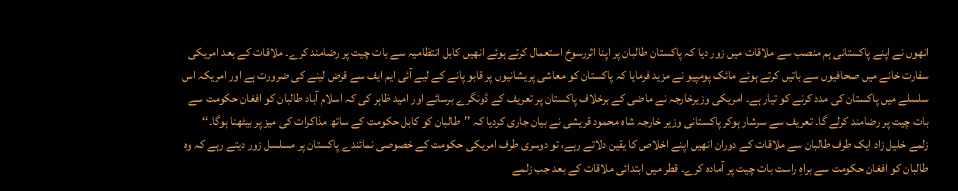انھوں نے اپنے پاکستانی ہم منصب سے ملاقات میں زور دیا کہ پاکستان طالبان پر اپنا اثررسوخ استعمال کرتے ہوئے انھیں کابل انتظامیہ سے بات چیت پر رضامند کرے۔ ملاقات کے بعد امریکی سفارت خانے میں صحافیوں سے باتیں کرتے ہوئے مائک پومپیو نے مزید فرمایا کہ پاکستان کو معاشی پریشانیوں پر قابو پانے کے لیے آئی ایم ایف سے قرض لینے کی ضرورت ہے اور امریکہ اس سلسلے میں پاکستان کی مدد کرنے کو تیار ہے۔ امریکی وزیرخارجہ نے ماضی کے برخلاف پاکستان پر تعریف کے ڈونگرے برسائے اور امید ظاہر کی کہ اسلام آباد طالبان کو افغان حکومت سے بات چیت پر رضامند کرلے گا۔ تعریف سے سرشار ہوکر پاکستانی وزیر خارجہ شاہ محمود قریشی نے بیان جاری کردیا کہ ’’طالبان کو کابل حکومت کے ساتھ مذاکرات کی میز پر بیٹھنا ہوگا۔‘‘
زلمے خلیل زاد ایک طرف طالبان سے ملاقات کے دوران انھیں اپنے اخلاص کا یقین دلاتے رہے، تو دوسری طرف امریکی حکومت کے خصوصی نمائندے پاکستان پر مسلسل زور دیتے رہے کہ وہ طالبان کو افغان حکومت سے براہِ راست بات چیت پر آمادہ کرے۔ قطر میں ابتدائی ملاقات کے بعد جب زلمے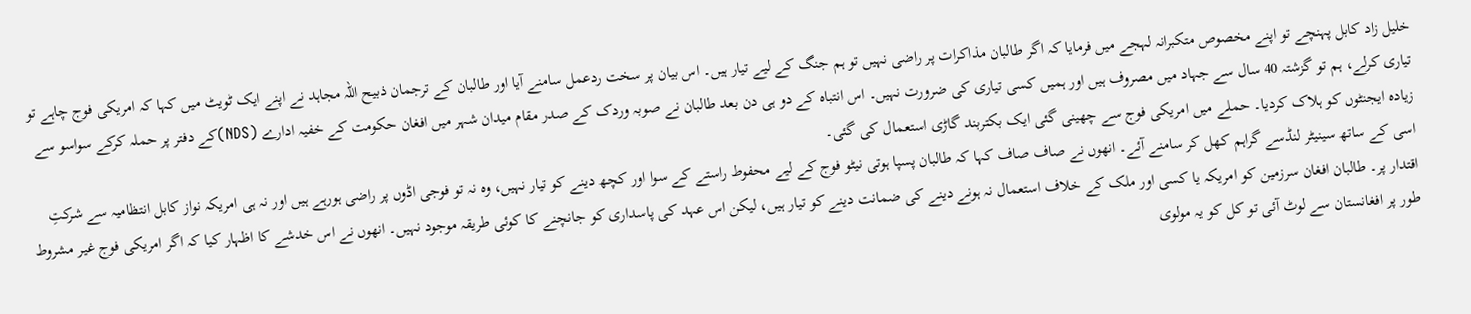خلیل زاد کابل پہنچے تو اپنے مخصوص متکبرانہ لہجے میں فرمایا کہ اگر طالبان مذاکرات پر راضی نہیں تو ہم جنگ کے لیے تیار ہیں۔ اس بیان پر سخت ردعمل سامنے آیا اور طالبان کے ترجمان ذبیح اللہ مجاہد نے اپنے ایک ٹویٹ میں کہا کہ امریکی فوج چاہے تو تیاری کرلے، ہم تو گزشتہ 40 سال سے جہاد میں مصروف ہیں اور ہمیں کسی تیاری کی ضرورت نہیں۔ اس انتباہ کے دو ہی دن بعد طالبان نے صوبہ وردک کے صدر مقام میدان شہر میں افغان حکومت کے خفیہ ادارے (NDS)کے دفتر پر حملہ کرکے سواسو سے زیادہ ایجنٹوں کو ہلاک کردیا۔ حملے میں امریکی فوج سے چھینی گئی ایک بکتربند گاڑی استعمال کی گئی۔
اسی کے ساتھ سینیٹر لنڈسے گراہم کھل کر سامنے آئے۔ انھوں نے صاف صاف کہا کہ طالبان پسپا ہوتی نیٹو فوج کے لیے محفوط راستے کے سوا اور کچھ دینے کو تیار نہیں، وہ نہ تو فوجی اڈوں پر راضی ہورہے ہیں اور نہ ہی امریکہ نواز کابل انتظامیہ سے شرکتِ اقتدار پر۔ طالبان افغان سرزمین کو امریکہ یا کسی اور ملک کے خلاف استعمال نہ ہونے دینے کی ضمانت دینے کو تیار ہیں، لیکن اس عہد کی پاسداری کو جانچنے کا کوئی طریقہ موجود نہیں۔ انھوں نے اس خدشے کا اظہار کیا کہ اگر امریکی فوج غیر مشروط طور پر افغانستان سے لوٹ آئی تو کل کو یہ مولوی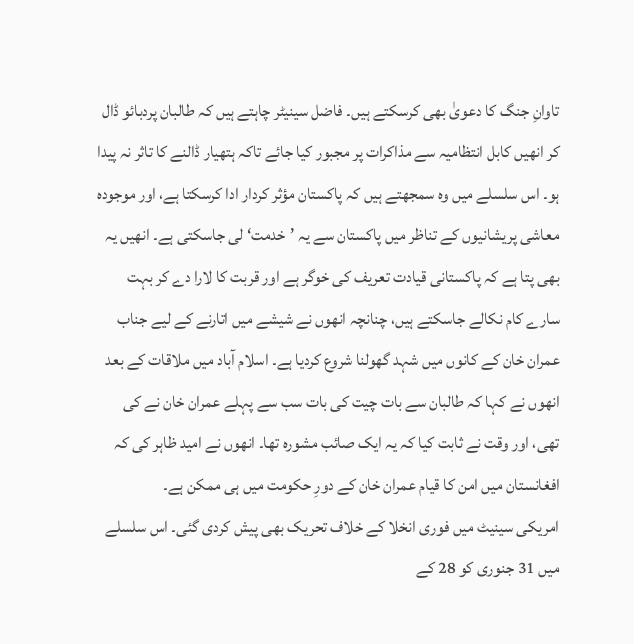تاوانِ جنگ کا دعویٰ بھی کرسکتے ہیں۔ فاضل سینیٹر چاہتے ہیں کہ طالبان پردبائو ڈال کر انھیں کابل انتظامیہ سے مذاکرات پر مجبور کیا جائے تاکہ ہتھیار ڈالنے کا تاثر نہ پیدا ہو۔ اس سلسلے میں وہ سمجھتے ہیں کہ پاکستان مؤثر کردار ادا کرسکتا ہے، اور موجودہ معاشی پریشانیوں کے تناظر میں پاکستان سے یہ ’خدمت‘ لی جاسکتی ہے۔ انھیں یہ بھی پتا ہے کہ پاکستانی قیادت تعریف کی خوگر ہے اور قربت کا لارا دے کر بہت سارے کام نکالے جاسکتے ہیں، چنانچہ انھوں نے شیشے میں اتارنے کے لیے جناب عمران خان کے کانوں میں شہد گھولنا شروع کردیا ہے۔ اسلام آباد میں ملاقات کے بعد انھوں نے کہا کہ طالبان سے بات چیت کی بات سب سے پہلے عمران خان نے کی تھی، اور وقت نے ثابت کیا کہ یہ ایک صائب مشورہ تھا۔ انھوں نے امید ظاہر کی کہ افغانستان میں امن کا قیام عمران خان کے دورِ حکومت میں ہی ممکن ہے۔
امریکی سینیٹ میں فوری انخلا کے خلاف تحریک بھی پیش کردی گئی۔ اس سلسلے میں 31 جنوری کو 28 کے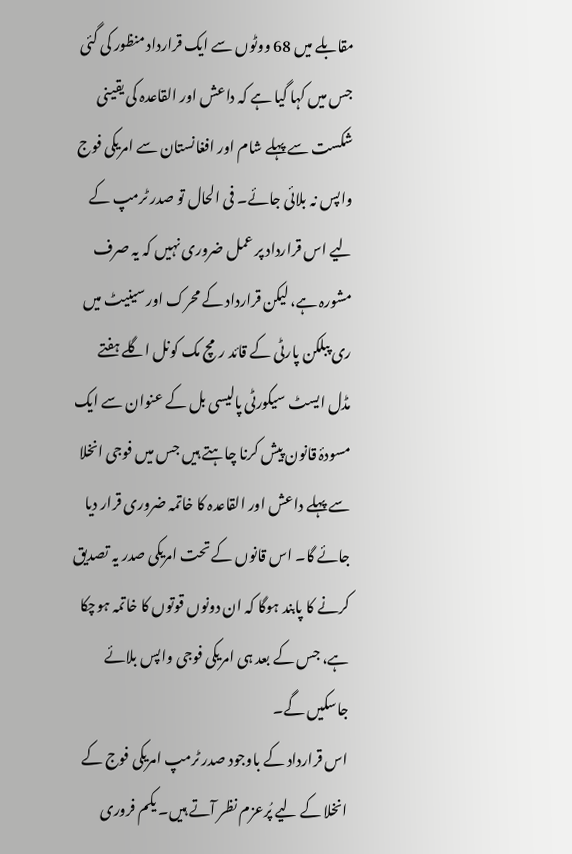مقابلے میں 68 ووٹوں سے ایک قرارداد منظور کی گئی جس میں کہا گیا ہے کہ داعش اور القاعدہ کی یقینی شکست سے پہلے شام اور افغانستان سے امریکی فوج واپس نہ بلائی جائے۔ فی الحال تو صدر ٹرمپ کے لیے اس قرارداد پر عمل ضروری نہیں کہ یہ صرف مشورہ ہے، لیکن قرارداد کے محرک اور سینیٹ میں ری پبلکن پارٹی کے قائد رمچ مک کونل اگلے ہفتے مڈل ایسٹ سیکورٹی پالیسی بل کے عنوان سے ایک مسودۂ قانون پیش کرنا چاہتے ہیں جس میں فوجی انخلا سے پہلے داعش اور القاعدہ کا خاتمہ ضروری قرار دیا جائے گا۔ اس قانوں کے تحت امریکی صدر یہ تصدیق کرنے کا پابند ہوگا کہ ان دونوں قوتوں کا خاتمہ ہوچکا ہے، جس کے بعد ہی امریکی فوجی واپس بلائے جاسکیں گے۔
اس قرارداد کے باوجود صدر ٹرمپ امریکی فوج کے انخلا کے لیے پُرعزم نظر آتے ہیں۔ یکم فروری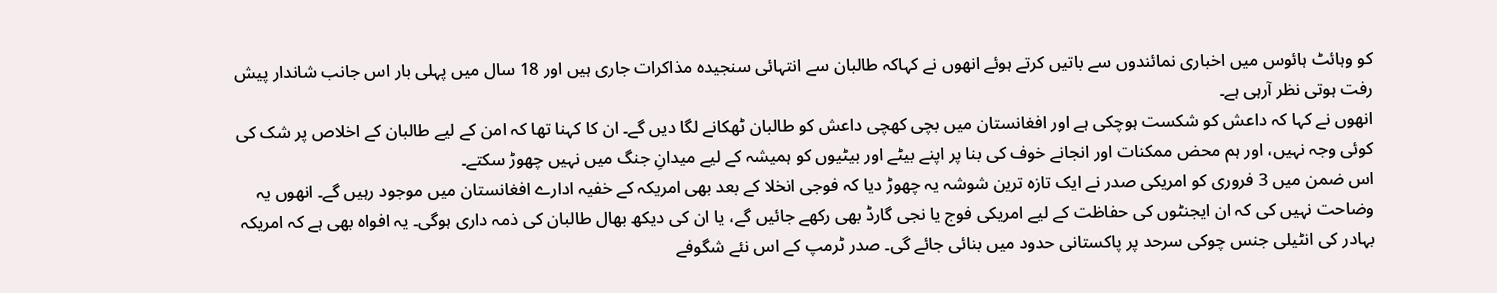کو وہائٹ ہائوس میں اخباری نمائندوں سے باتیں کرتے ہوئے انھوں نے کہاکہ طالبان سے انتہائی سنجیدہ مذاکرات جاری ہیں اور 18 سال میں پہلی بار اس جانب شاندار پیش رفت ہوتی نظر آرہی ہے۔
انھوں نے کہا کہ داعش کو شکست ہوچکی ہے اور افغانستان میں بچی کھچی داعش کو طالبان ٹھکانے لگا دیں گے۔ ان کا کہنا تھا کہ امن کے لیے طالبان کے اخلاص پر شک کی کوئی وجہ نہیں، اور ہم محض ممکنات اور انجانے خوف کی بنا پر اپنے بیٹے اور بیٹیوں کو ہمیشہ کے لیے میدانِ جنگ میں نہیں چھوڑ سکتے۔
اس ضمن میں 3 فروری کو امریکی صدر نے ایک تازہ ترین شوشہ یہ چھوڑ دیا کہ فوجی انخلا کے بعد بھی امریکہ کے خفیہ ادارے افغانستان میں موجود رہیں گے۔ انھوں یہ وضاحت نہیں کی کہ ان ایجنٹوں کی حفاظت کے لیے امریکی فوج یا نجی گارڈ بھی رکھے جائیں گے، یا ان کی دیکھ بھال طالبان کی ذمہ داری ہوگی۔ یہ افواہ بھی ہے کہ امریکہ بہادر کی انٹیلی جنس چوکی سرحد پر پاکستانی حدود میں بنائی جائے گی۔ صدر ٹرمپ کے اس نئے شگوفے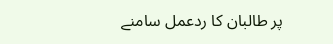پر طالبان کا ردعمل سامنے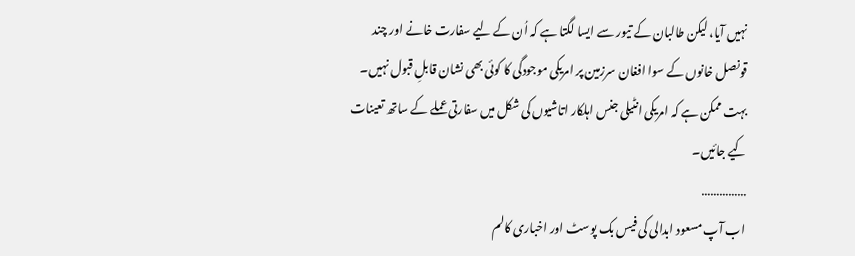نہیں آیا، لیکن طالبان کے تیور سے ایسا لگتا ہے کہ اُن کے لیے سفارت خانے اور چند قونصل خانوں کے سوا افغان سرزمین پر امریکی موجودگی کا کوئی بھی نشان قابلِ قبول نہیں۔ بہت ممکن ہے کہ امریکی انٹیلی جنس اہلکار اتاشیوں کی شکل میں سفارتی عملے کے ساتھ تعینات کیے جائیں۔
……………
اب آپ مسعود ابدالی کی فیس بک پوسٹ اور اخباری کالم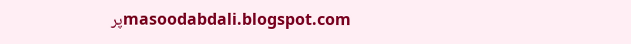masoodabdali.blogspot.comپر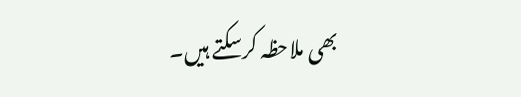بھی ملاحظہ کرسکتے ہیں۔